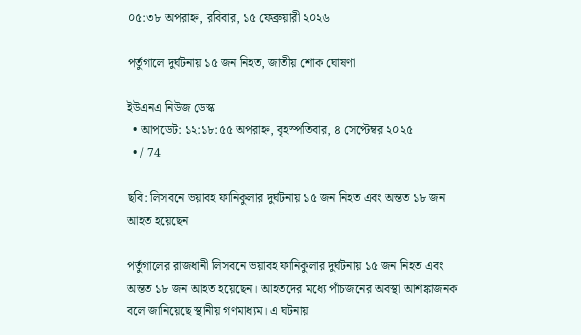০৫:৩৮ অপরাহ্ন, রবিবার, ১৫ ফেব্রুয়ারী ২০২৬

পর্তুগালে দুর্ঘটনায় ১৫ জন নিহত, জাতীয় শোক ঘোষণা

ইউএনএ নিউজ ডেস্ক
  • আপডেট: ১২:১৮:৫৫ অপরাহ্ন, বৃহস্পতিবার, ৪ সেপ্টেম্বর ২০২৫
  • / 74

ছবি: লিসবনে ভয়াবহ ফানিকুলার দুর্ঘটনায় ১৫ জন নিহত এবং অন্তত ১৮ জন আহত হয়েছেন

পর্তুগালের রাজধানী লিসবনে ভয়াবহ ফানিকুলার দুর্ঘটনায় ১৫ জন নিহত এবং অন্তত ১৮ জন আহত হয়েছেন। আহতদের মধ্যে পাঁচজনের অবস্থা আশঙ্কাজনক বলে জানিয়েছে স্থানীয় গণমাধ্যম। এ ঘটনায়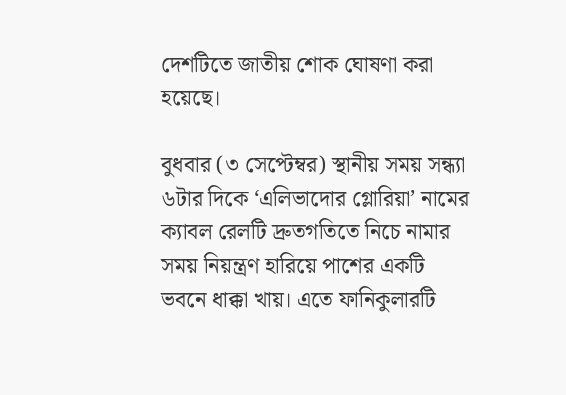দেশটিতে জাতীয় শোক ঘোষণা করা হয়েছে।

বুধবার (৩ সেপ্টেম্বর) স্থানীয় সময় সন্ধ্যা ৬টার দিকে ‘এলিভাদোর গ্লোরিয়া’ নামের ক্যাবল রেলটি দ্রুতগতিতে নিচে নামার সময় নিয়ন্ত্রণ হারিয়ে পাশের একটি ভবনে ধাক্কা খায়। এতে ফানিকুলারটি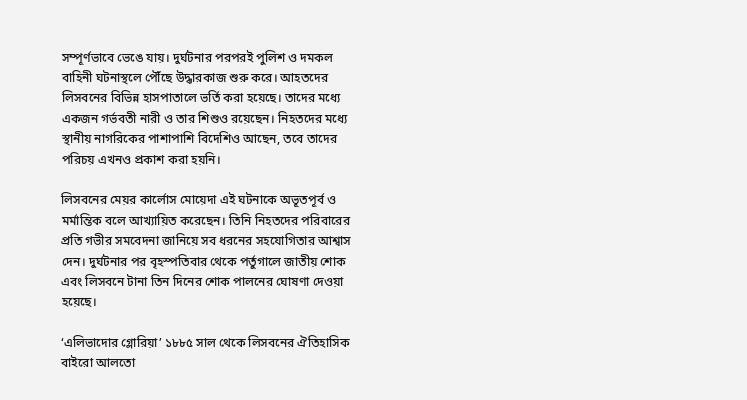সম্পূর্ণভাবে ভেঙে যায়। দুর্ঘটনার পরপরই পুলিশ ও দমকল বাহিনী ঘটনাস্থলে পৌঁছে উদ্ধারকাজ শুরু করে। আহতদের লিসবনের বিভিন্ন হাসপাতালে ভর্তি করা হয়েছে। তাদের মধ্যে একজন গর্ভবতী নারী ও তার শিশুও রয়েছেন। নিহতদের মধ্যে স্থানীয় নাগরিকের পাশাপাশি বিদেশিও আছেন, তবে তাদের পরিচয় এখনও প্রকাশ করা হয়নি।

লিসবনের মেয়র কার্লোস মোয়েদা এই ঘটনাকে অভূতপূর্ব ও মর্মান্তিক বলে আখ্যায়িত করেছেন। তিনি নিহতদের পরিবারের প্রতি গভীর সমবেদনা জানিয়ে সব ধরনের সহযোগিতার আশ্বাস দেন। দুর্ঘটনার পর বৃহস্পতিবার থেকে পর্তুগালে জাতীয় শোক এবং লিসবনে টানা তিন দিনের শোক পালনের ঘোষণা দেওয়া হয়েছে।

‘এলিভাদোর গ্লোরিয়া’ ১৮৮৫ সাল থেকে লিসবনের ঐতিহাসিক বাইরো আলতো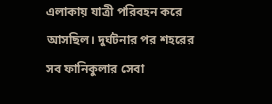এলাকায় যাত্রী পরিবহন করে আসছিল। দুর্ঘটনার পর শহরের সব ফানিকুলার সেবা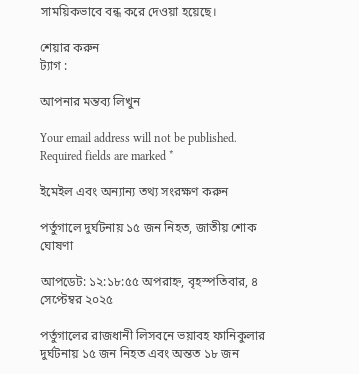সাময়িকভাবে বন্ধ করে দেওয়া হয়েছে।

শেয়ার করুন
ট্যাগ :

আপনার মন্তব্য লিখুন

Your email address will not be published. Required fields are marked *

ইমেইল এবং অন্যান্য তথ্য সংরক্ষণ করুন

পর্তুগালে দুর্ঘটনায় ১৫ জন নিহত, জাতীয় শোক ঘোষণা

আপডেট: ১২:১৮:৫৫ অপরাহ্ন, বৃহস্পতিবার, ৪ সেপ্টেম্বর ২০২৫

পর্তুগালের রাজধানী লিসবনে ভয়াবহ ফানিকুলার দুর্ঘটনায় ১৫ জন নিহত এবং অন্তত ১৮ জন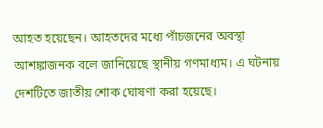আহত হয়েছেন। আহতদের মধ্যে পাঁচজনের অবস্থা আশঙ্কাজনক বলে জানিয়েছে স্থানীয় গণমাধ্যম। এ ঘটনায় দেশটিতে জাতীয় শোক ঘোষণা করা হয়েছে।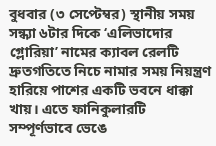বুধবার (৩ সেপ্টেম্বর) স্থানীয় সময় সন্ধ্যা ৬টার দিকে ‘এলিভাদোর গ্লোরিয়া’ নামের ক্যাবল রেলটি দ্রুতগতিতে নিচে নামার সময় নিয়ন্ত্রণ হারিয়ে পাশের একটি ভবনে ধাক্কা খায়। এতে ফানিকুলারটি সম্পূর্ণভাবে ভেঙে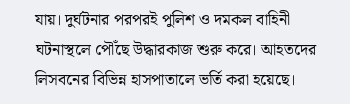যায়। দুর্ঘটনার পরপরই পুলিশ ও দমকল বাহিনী ঘটনাস্থলে পৌঁছে উদ্ধারকাজ শুরু করে। আহতদের লিসবনের বিভিন্ন হাসপাতালে ভর্তি করা হয়েছে।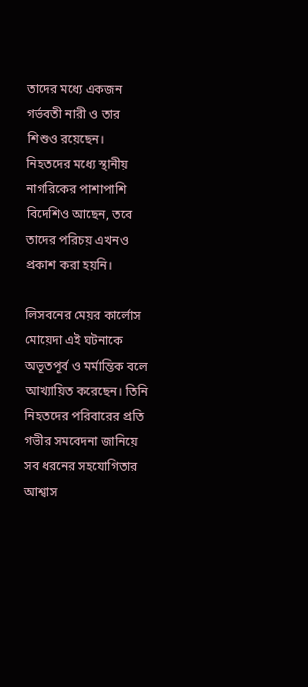তাদের মধ্যে একজন গর্ভবতী নারী ও তার শিশুও রয়েছেন। নিহতদের মধ্যে স্থানীয় নাগরিকের পাশাপাশি বিদেশিও আছেন, তবে তাদের পরিচয় এখনও প্রকাশ করা হয়নি।

লিসবনের মেয়র কার্লোস মোয়েদা এই ঘটনাকে অভূতপূর্ব ও মর্মান্তিক বলে আখ্যায়িত করেছেন। তিনি নিহতদের পরিবারের প্রতি গভীর সমবেদনা জানিয়ে সব ধরনের সহযোগিতার আশ্বাস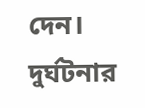দেন। দুর্ঘটনার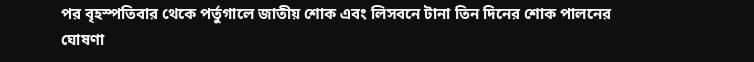পর বৃহস্পতিবার থেকে পর্তুগালে জাতীয় শোক এবং লিসবনে টানা তিন দিনের শোক পালনের ঘোষণা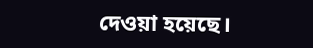দেওয়া হয়েছে।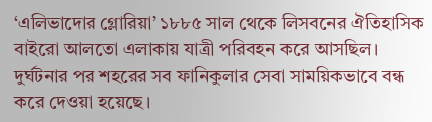‘এলিভাদোর গ্লোরিয়া’ ১৮৮৫ সাল থেকে লিসবনের ঐতিহাসিক বাইরো আলতো এলাকায় যাত্রী পরিবহন করে আসছিল। দুর্ঘটনার পর শহরের সব ফানিকুলার সেবা সাময়িকভাবে বন্ধ করে দেওয়া হয়েছে।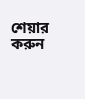শেয়ার করুন